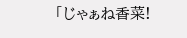「じゃぁね香菜!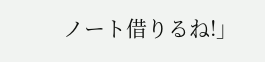ノート借りるね!」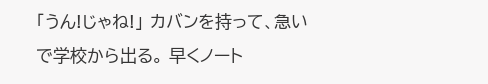「うん!じゃね!」 カバンを持って、急いで学校から出る。 早くノート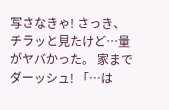写さなきゃ! さっき、チラッと見たけど…量がヤバかった。 家までダーッシュ! 「…は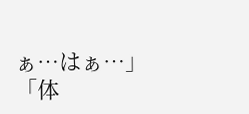ぁ…はぁ…」 「体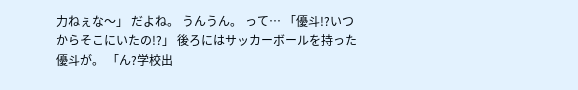力ねぇな〜」 だよね。 うんうん。 って… 「優斗!?いつからそこにいたの!?」 後ろにはサッカーボールを持った優斗が。 「ん?学校出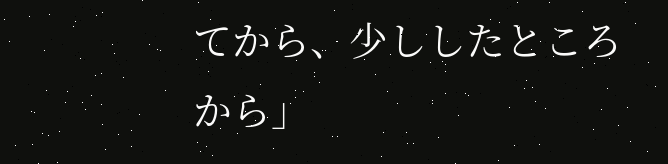てから、少ししたところから」